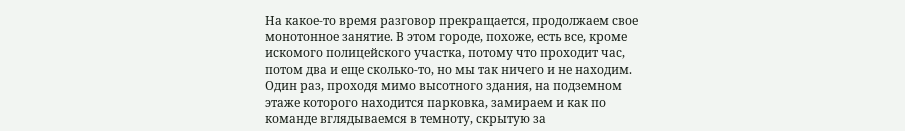На какое-то время разговор прекращается, продолжаем свое монотонное занятие. В этом городе, похоже, есть все, кроме искомого полицейского участка, потому что проходит час, потом два и еще сколько-то, но мы так ничего и не находим. Один раз, проходя мимо высотного здания, на подземном этаже которого находится парковка, замираем и как по команде вглядываемся в темноту, скрытую за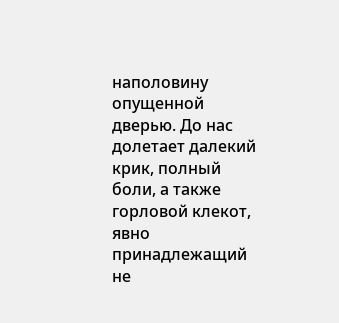наполовину опущенной дверью. До нас долетает далекий крик, полный боли, а также горловой клекот, явно принадлежащий не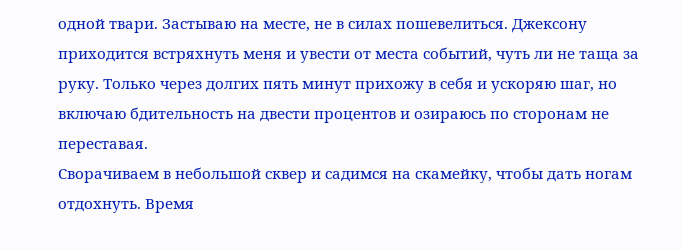одной твари. Застываю на месте, не в силах пошевелиться. Джексону приходится встряхнуть меня и увести от места событий, чуть ли не таща за руку. Только через долгих пять минут прихожу в себя и ускоряю шаг, но включаю бдительность на двести процентов и озираюсь по сторонам не переставая.
Сворачиваем в небольшой сквер и садимся на скамейку, чтобы дать ногам отдохнуть. Время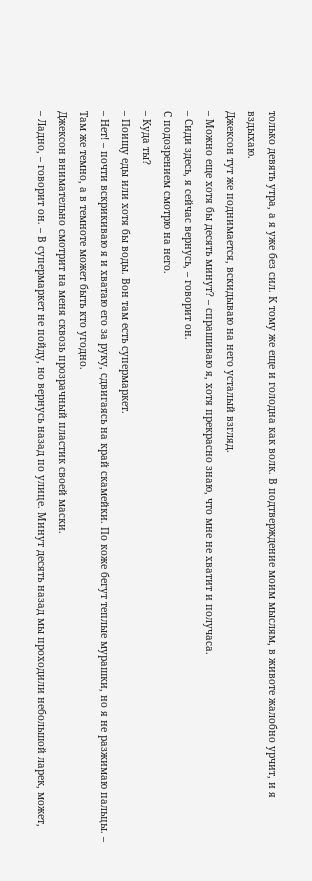только девять утра, а я уже без сил. К тому же еще и голодна как волк. В подтверждение моим мыслям, в животе жалобно урчит, и я вздыхаю.
Джексон тут же поднимается, вскидываю на него усталый взгляд.
– Можно еще хотя бы десять минут? – спрашиваю я, хотя прекрасно знаю, что мне не хватит и получаса.
– Сиди здесь, я сейчас вернусь, – говорит он.
С подозрением смотрю на него.
– Куда ты?
– Поищу еды или хотя бы воды. Вон там есть супермаркет.
– Нет! – почти вскрикиваю я и хватаю его за руку, сдвигаясь на край скамейки. По коже бегут теплые мурашки, но я не разжимаю пальцы. – Там же темно, а в темноте может быть кто угодно.
Джексон внимательно смотрит на меня сквозь прозрачный пластик своей маски.
– Ладно, – говорит он. – В супермаркет не пойду, но вернусь назад по улице. Минут десять назад мы проходили небольшой ларек, может,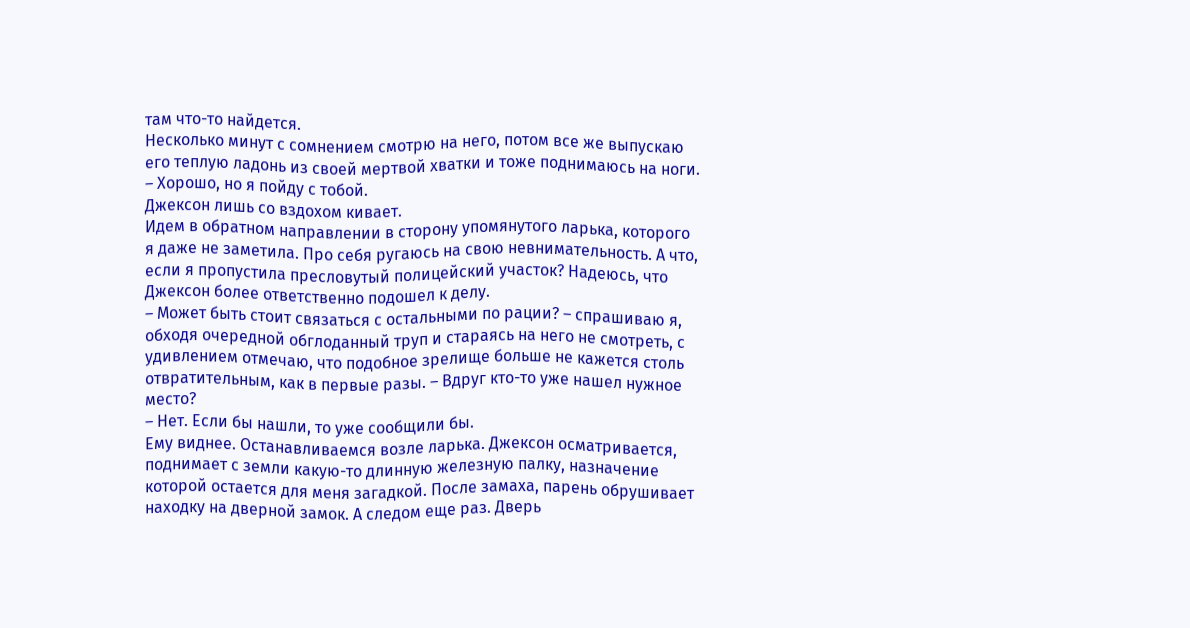там что-то найдется.
Несколько минут с сомнением смотрю на него, потом все же выпускаю его теплую ладонь из своей мертвой хватки и тоже поднимаюсь на ноги.
– Хорошо, но я пойду с тобой.
Джексон лишь со вздохом кивает.
Идем в обратном направлении в сторону упомянутого ларька, которого я даже не заметила. Про себя ругаюсь на свою невнимательность. А что, если я пропустила пресловутый полицейский участок? Надеюсь, что Джексон более ответственно подошел к делу.
– Может быть стоит связаться с остальными по рации? – спрашиваю я, обходя очередной обглоданный труп и стараясь на него не смотреть, с удивлением отмечаю, что подобное зрелище больше не кажется столь отвратительным, как в первые разы. – Вдруг кто-то уже нашел нужное место?
– Нет. Если бы нашли, то уже сообщили бы.
Ему виднее. Останавливаемся возле ларька. Джексон осматривается, поднимает с земли какую-то длинную железную палку, назначение которой остается для меня загадкой. После замаха, парень обрушивает находку на дверной замок. А следом еще раз. Дверь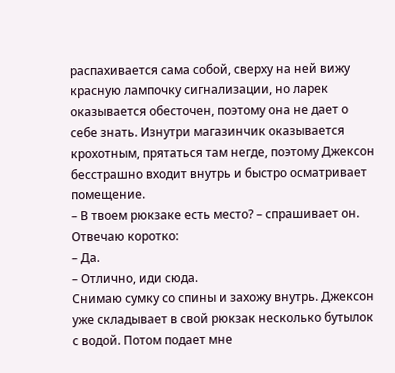распахивается сама собой, сверху на ней вижу красную лампочку сигнализации, но ларек оказывается обесточен, поэтому она не дает о себе знать. Изнутри магазинчик оказывается крохотным, прятаться там негде, поэтому Джексон бесстрашно входит внутрь и быстро осматривает помещение.
– В твоем рюкзаке есть место? – спрашивает он.
Отвечаю коротко:
– Да.
– Отлично, иди сюда.
Снимаю сумку со спины и захожу внутрь. Джексон уже складывает в свой рюкзак несколько бутылок с водой. Потом подает мне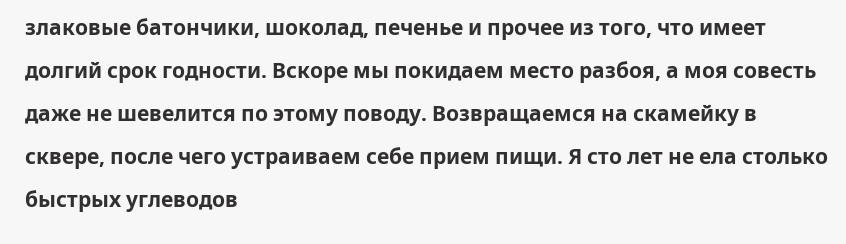злаковые батончики, шоколад, печенье и прочее из того, что имеет долгий срок годности. Вскоре мы покидаем место разбоя, а моя совесть даже не шевелится по этому поводу. Возвращаемся на скамейку в сквере, после чего устраиваем себе прием пищи. Я сто лет не ела столько быстрых углеводов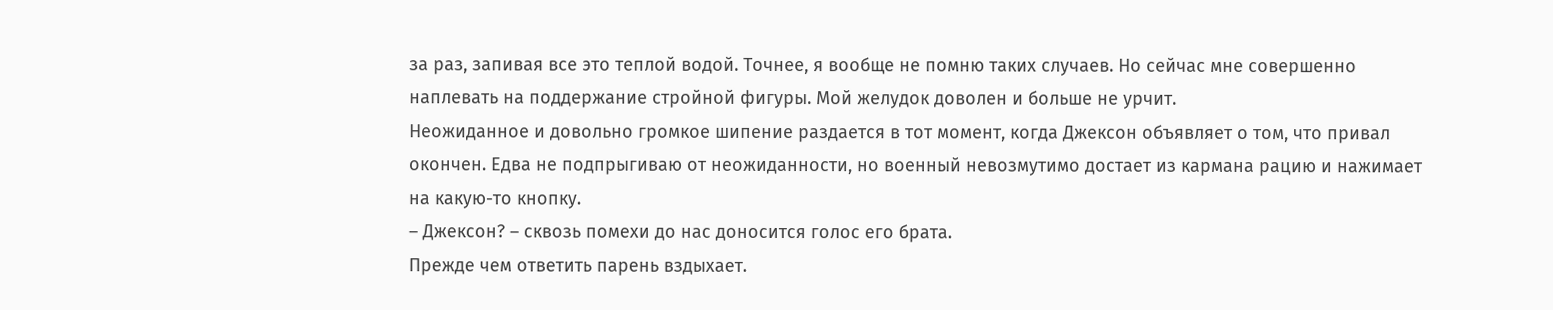за раз, запивая все это теплой водой. Точнее, я вообще не помню таких случаев. Но сейчас мне совершенно наплевать на поддержание стройной фигуры. Мой желудок доволен и больше не урчит.
Неожиданное и довольно громкое шипение раздается в тот момент, когда Джексон объявляет о том, что привал окончен. Едва не подпрыгиваю от неожиданности, но военный невозмутимо достает из кармана рацию и нажимает на какую-то кнопку.
– Джексон? – сквозь помехи до нас доносится голос его брата.
Прежде чем ответить парень вздыхает.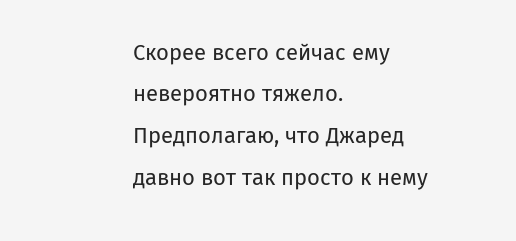Скорее всего сейчас ему невероятно тяжело. Предполагаю, что Джаред давно вот так просто к нему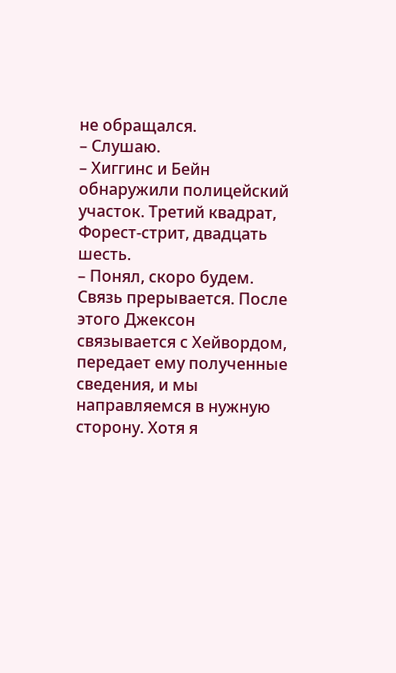не обращался.
– Слушаю.
– Хиггинс и Бейн обнаружили полицейский участок. Третий квадрат, Форест-стрит, двадцать шесть.
– Понял, скоро будем.
Связь прерывается. После этого Джексон связывается с Хейвордом, передает ему полученные сведения, и мы направляемся в нужную сторону. Хотя я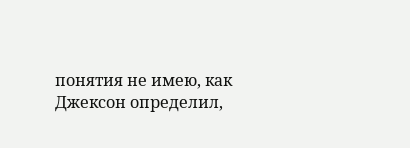понятия не имею, как Джексон определил,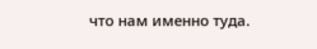что нам именно туда.